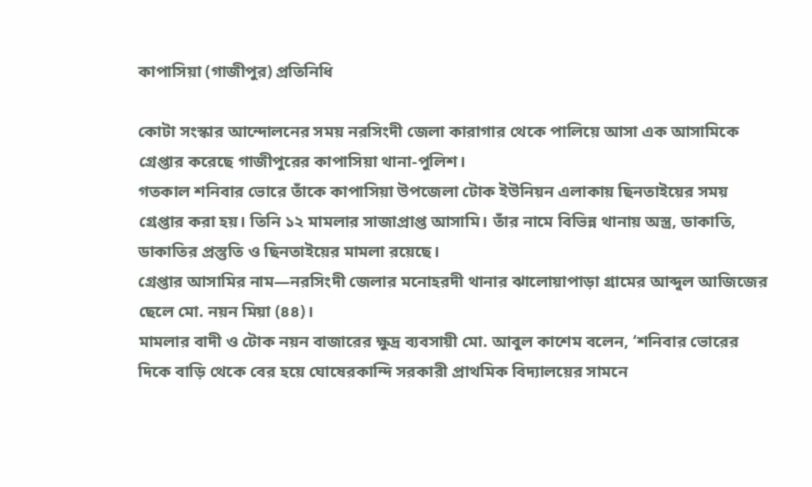কাপাসিয়া (গাজীপুর) প্রতিনিধি

কোটা সংস্কার আন্দোলনের সময় নরসিংদী জেলা কারাগার থেকে পালিয়ে আসা এক আসামিকে গ্রেপ্তার করেছে গাজীপুরের কাপাসিয়া থানা-পুলিশ।
গতকাল শনিবার ভোরে তাঁকে কাপাসিয়া উপজেলা টোক ইউনিয়ন এলাকায় ছিনতাইয়ের সময় গ্রেপ্তার করা হয়। তিনি ১২ মামলার সাজাপ্রাপ্ত আসামি। তাঁর নামে বিভিন্ন থানায় অস্ত্র, ডাকাতি, ডাকাতির প্রস্তুতি ও ছিনতাইয়ের মামলা রয়েছে।
গ্রেপ্তার আসামির নাম—নরসিংদী জেলার মনোহরদী থানার ঝালোয়াপাড়া গ্রামের আব্দুল আজিজের ছেলে মো. নয়ন মিয়া (৪৪)।
মামলার বাদী ও টোক নয়ন বাজারের ক্ষুদ্র ব্যবসায়ী মো. আবুল কাশেম বলেন, ‘শনিবার ভোরের দিকে বাড়ি থেকে বের হয়ে ঘোষেরকান্দি সরকারী প্রাথমিক বিদ্যালয়ের সামনে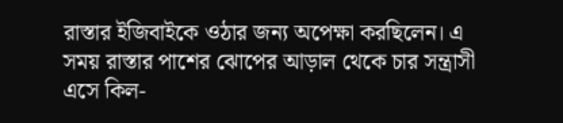রাস্তার ইজিবাইকে ওঠার জন্য অপেক্ষা করছিলেন। এ সময় রাস্তার পাশের ঝোপের আড়াল থেকে চার সন্ত্রাসী এসে কিল-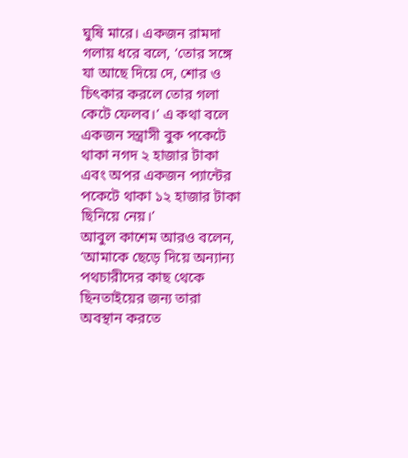ঘুষি মারে। একজন রামদা গলায় ধরে বলে, ‘তোর সঙ্গে যা আছে দিয়ে দে, শোর ও চিৎকার করলে তোর গলা কেটে ফেলব।’ এ কথা বলে একজন সন্ত্রাসী বুক পকেটে থাকা নগদ ২ হাজার টাকা এবং অপর একজন প্যান্টের পকেটে থাকা ১২ হাজার টাকা ছিনিয়ে নেয়।’
আবুল কাশেম আরও বলেন, ‘আমাকে ছেড়ে দিয়ে অন্যান্য পথচারীদের কাছ থেকে ছিনতাইয়ের জন্য তারা অবস্থান করতে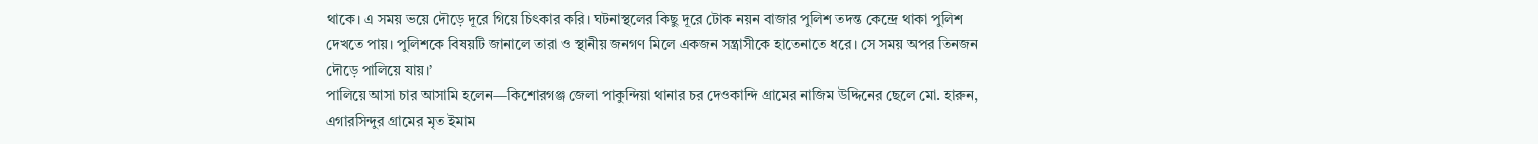থাকে। এ সময় ভয়ে দৌড়ে দূরে গিয়ে চিৎকার করি। ঘটনাস্থলের কিছু দূরে টোক নয়ন বাজার পুলিশ তদন্ত কেন্দ্রে থাকা পুলিশ দেখতে পায়। পুলিশকে বিষয়টি জানালে তারা ও স্থানীয় জনগণ মিলে একজন সন্ত্রাসীকে হাতেনাতে ধরে। সে সময় অপর তিনজন দৌড়ে পালিয়ে যায়।’
পালিয়ে আসা চার আসামি হলেন—কিশোরগঞ্জ জেলা পাকুন্দিয়া থানার চর দেওকান্দি গ্রামের নাজিম উদ্দিনের ছেলে মো. হারুন, এগারসিন্দুর গ্রামের মৃত ইমাম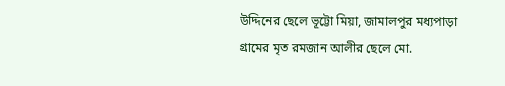উদ্দিনের ছেলে ভূট্টো মিয়া, জামালপুর মধ্যপাড়া গ্রামের মৃত রমজান আলীর ছেলে মো.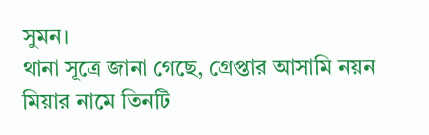সুমন।
থানা সূত্রে জানা গেছে, গ্রেপ্তার আসামি নয়ন মিয়ার নামে তিনটি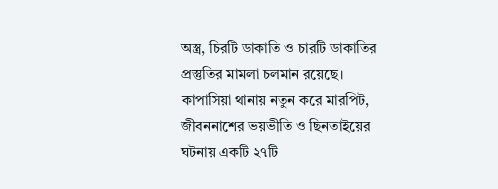অস্ত্র, চিরটি ডাকাতি ও চারটি ডাকাতির প্রস্তুতির মামলা চলমান রয়েছে। কাপাসিয়া থানায় নতুন করে মারপিট, জীবননাশের ভয়ভীতি ও ছিনতাইয়ের ঘটনায় একটি ২৭টি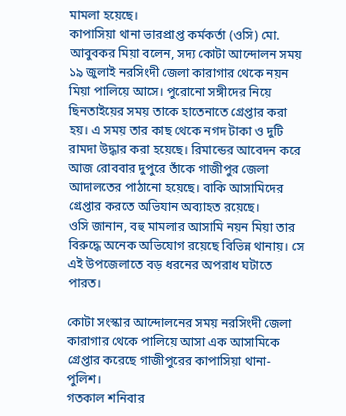মামলা হয়েছে।
কাপাসিয়া থানা ভারপ্রাপ্ত কর্মকর্তা (ওসি) মো. আবুবকর মিয়া বলেন, সদ্য কোটা আন্দোলন সময় ১৯ জুলাই নরসিংদী জেলা কারাগার থেকে নয়ন মিয়া পালিয়ে আসে। পুরোনো সঙ্গীদের নিয়ে ছিনতাইয়ের সময় তাকে হাতেনাতে গ্রেপ্তার করা হয়। এ সময় তার কাছ থেকে নগদ টাকা ও দুটি রামদা উদ্ধার করা হয়েছে। রিমান্ডের আবেদন করে আজ রোববার দুপুরে তাঁকে গাজীপুর জেলা আদালতের পাঠানো হয়েছে। বাকি আসামিদের গ্রেপ্তার করতে অভিযান অব্যাহত রয়েছে।
ওসি জানান, বহু মামলার আসামি নয়ন মিয়া তার বিরুদ্ধে অনেক অভিযোগ রয়েছে বিভিন্ন থানায়। সে এই উপজেলাতে বড় ধরনের অপরাধ ঘটাতে পারত।

কোটা সংস্কার আন্দোলনের সময় নরসিংদী জেলা কারাগার থেকে পালিয়ে আসা এক আসামিকে গ্রেপ্তার করেছে গাজীপুরের কাপাসিয়া থানা-পুলিশ।
গতকাল শনিবার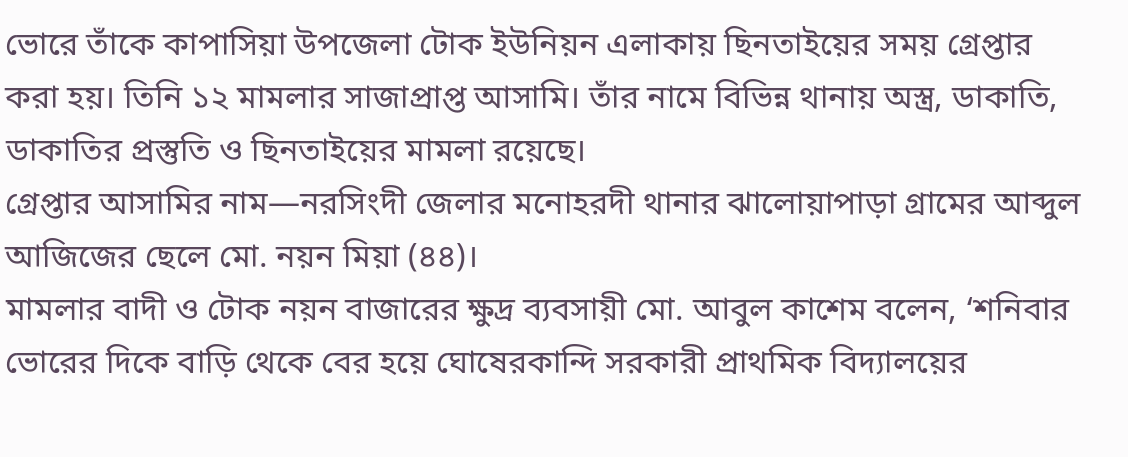ভোরে তাঁকে কাপাসিয়া উপজেলা টোক ইউনিয়ন এলাকায় ছিনতাইয়ের সময় গ্রেপ্তার করা হয়। তিনি ১২ মামলার সাজাপ্রাপ্ত আসামি। তাঁর নামে বিভিন্ন থানায় অস্ত্র, ডাকাতি, ডাকাতির প্রস্তুতি ও ছিনতাইয়ের মামলা রয়েছে।
গ্রেপ্তার আসামির নাম—নরসিংদী জেলার মনোহরদী থানার ঝালোয়াপাড়া গ্রামের আব্দুল আজিজের ছেলে মো. নয়ন মিয়া (৪৪)।
মামলার বাদী ও টোক নয়ন বাজারের ক্ষুদ্র ব্যবসায়ী মো. আবুল কাশেম বলেন, ‘শনিবার ভোরের দিকে বাড়ি থেকে বের হয়ে ঘোষেরকান্দি সরকারী প্রাথমিক বিদ্যালয়ের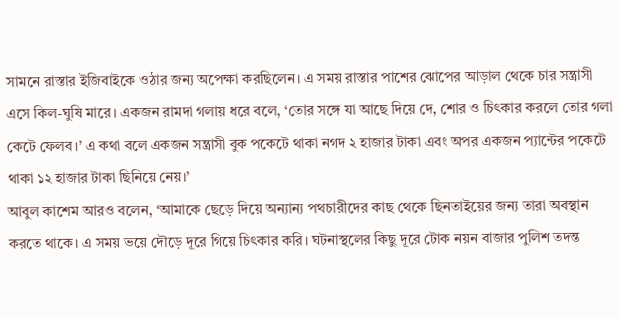সামনে রাস্তার ইজিবাইকে ওঠার জন্য অপেক্ষা করছিলেন। এ সময় রাস্তার পাশের ঝোপের আড়াল থেকে চার সন্ত্রাসী এসে কিল-ঘুষি মারে। একজন রামদা গলায় ধরে বলে, ‘তোর সঙ্গে যা আছে দিয়ে দে, শোর ও চিৎকার করলে তোর গলা কেটে ফেলব।’ এ কথা বলে একজন সন্ত্রাসী বুক পকেটে থাকা নগদ ২ হাজার টাকা এবং অপর একজন প্যান্টের পকেটে থাকা ১২ হাজার টাকা ছিনিয়ে নেয়।’
আবুল কাশেম আরও বলেন, ‘আমাকে ছেড়ে দিয়ে অন্যান্য পথচারীদের কাছ থেকে ছিনতাইয়ের জন্য তারা অবস্থান করতে থাকে। এ সময় ভয়ে দৌড়ে দূরে গিয়ে চিৎকার করি। ঘটনাস্থলের কিছু দূরে টোক নয়ন বাজার পুলিশ তদন্ত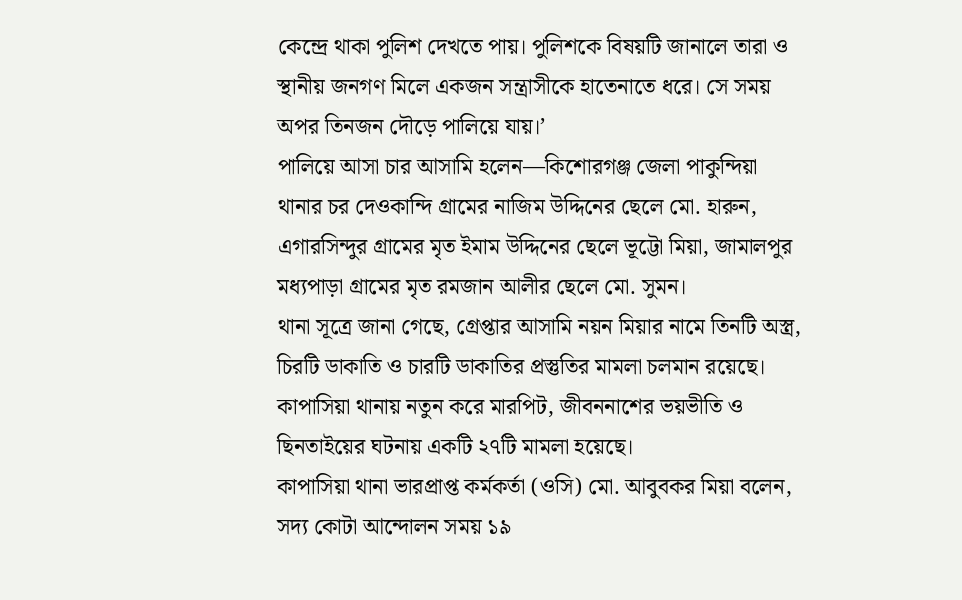কেন্দ্রে থাকা পুলিশ দেখতে পায়। পুলিশকে বিষয়টি জানালে তারা ও স্থানীয় জনগণ মিলে একজন সন্ত্রাসীকে হাতেনাতে ধরে। সে সময় অপর তিনজন দৌড়ে পালিয়ে যায়।’
পালিয়ে আসা চার আসামি হলেন—কিশোরগঞ্জ জেলা পাকুন্দিয়া থানার চর দেওকান্দি গ্রামের নাজিম উদ্দিনের ছেলে মো. হারুন, এগারসিন্দুর গ্রামের মৃত ইমাম উদ্দিনের ছেলে ভূট্টো মিয়া, জামালপুর মধ্যপাড়া গ্রামের মৃত রমজান আলীর ছেলে মো. সুমন।
থানা সূত্রে জানা গেছে, গ্রেপ্তার আসামি নয়ন মিয়ার নামে তিনটি অস্ত্র, চিরটি ডাকাতি ও চারটি ডাকাতির প্রস্তুতির মামলা চলমান রয়েছে। কাপাসিয়া থানায় নতুন করে মারপিট, জীবননাশের ভয়ভীতি ও ছিনতাইয়ের ঘটনায় একটি ২৭টি মামলা হয়েছে।
কাপাসিয়া থানা ভারপ্রাপ্ত কর্মকর্তা (ওসি) মো. আবুবকর মিয়া বলেন, সদ্য কোটা আন্দোলন সময় ১৯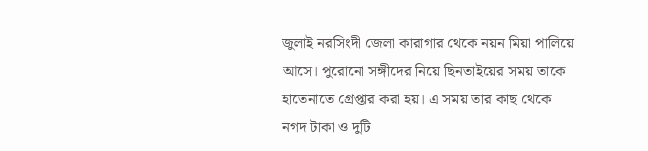জুলাই নরসিংদী জেলা কারাগার থেকে নয়ন মিয়া পালিয়ে আসে। পুরোনো সঙ্গীদের নিয়ে ছিনতাইয়ের সময় তাকে হাতেনাতে গ্রেপ্তার করা হয়। এ সময় তার কাছ থেকে নগদ টাকা ও দুটি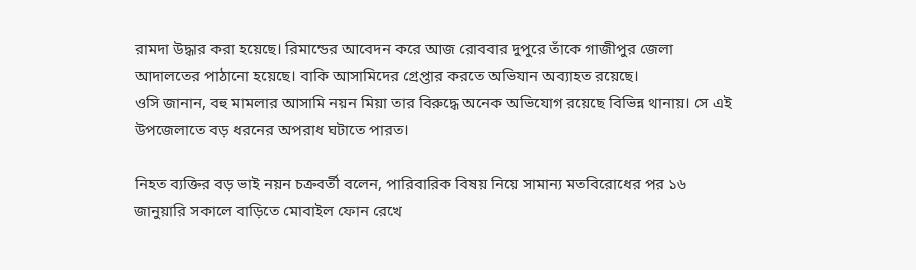রামদা উদ্ধার করা হয়েছে। রিমান্ডের আবেদন করে আজ রোববার দুপুরে তাঁকে গাজীপুর জেলা আদালতের পাঠানো হয়েছে। বাকি আসামিদের গ্রেপ্তার করতে অভিযান অব্যাহত রয়েছে।
ওসি জানান, বহু মামলার আসামি নয়ন মিয়া তার বিরুদ্ধে অনেক অভিযোগ রয়েছে বিভিন্ন থানায়। সে এই উপজেলাতে বড় ধরনের অপরাধ ঘটাতে পারত।

নিহত ব্যক্তির বড় ভাই নয়ন চক্রবর্তী বলেন, পারিবারিক বিষয় নিয়ে সামান্য মতবিরোধের পর ১৬ জানুয়ারি সকালে বাড়িতে মোবাইল ফোন রেখে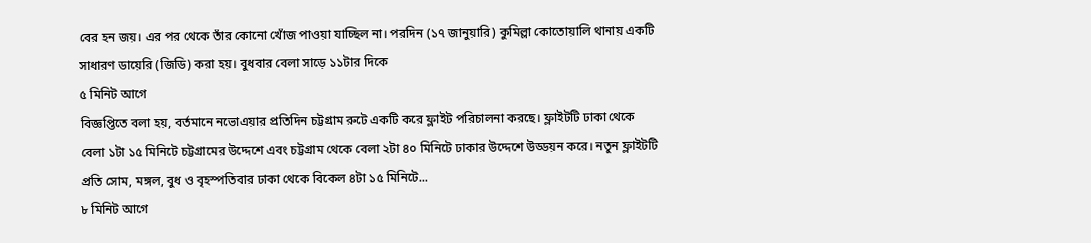বের হন জয়। এর পর থেকে তাঁর কোনো খোঁজ পাওয়া যাচ্ছিল না। পরদিন (১৭ জানুয়ারি) কুমিল্লা কোতোয়ালি থানায় একটি সাধারণ ডায়েরি (জিডি) করা হয়। বুধবার বেলা সাড়ে ১১টার দিকে
৫ মিনিট আগে
বিজ্ঞপ্তিতে বলা হয়, বর্তমানে নভোএয়ার প্রতিদিন চট্টগ্রাম রুটে একটি করে ফ্লাইট পরিচালনা করছে। ফ্লাইটটি ঢাকা থেকে বেলা ১টা ১৫ মিনিটে চট্টগ্রামের উদ্দেশে এবং চট্টগ্রাম থেকে বেলা ২টা ৪০ মিনিটে ঢাকার উদ্দেশে উড্ডয়ন করে। নতুন ফ্লাইটটি প্রতি সোম, মঙ্গল, বুধ ও বৃহস্পতিবার ঢাকা থেকে বিকেল ৪টা ১৫ মিনিটে...
৮ মিনিট আগে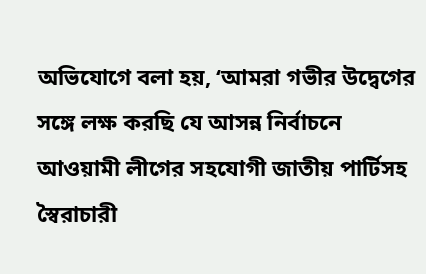অভিযোগে বলা হয়, ‘আমরা গভীর উদ্বেগের সঙ্গে লক্ষ করছি যে আসন্ন নির্বাচনে আওয়ামী লীগের সহযোগী জাতীয় পার্টিসহ স্বৈরাচারী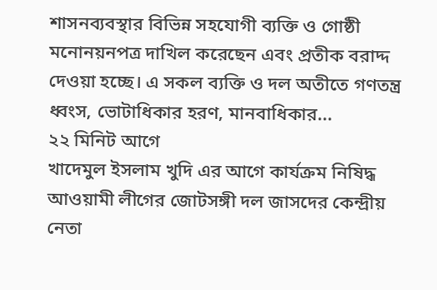শাসনব্যবস্থার বিভিন্ন সহযোগী ব্যক্তি ও গোষ্ঠী মনোনয়নপত্র দাখিল করেছেন এবং প্রতীক বরাদ্দ দেওয়া হচ্ছে। এ সকল ব্যক্তি ও দল অতীতে গণতন্ত্র ধ্বংস, ভোটাধিকার হরণ, মানবাধিকার...
২২ মিনিট আগে
খাদেমুল ইসলাম খুদি এর আগে কার্যক্রম নিষিদ্ধ আওয়ামী লীগের জোটসঙ্গী দল জাসদের কেন্দ্রীয় নেতা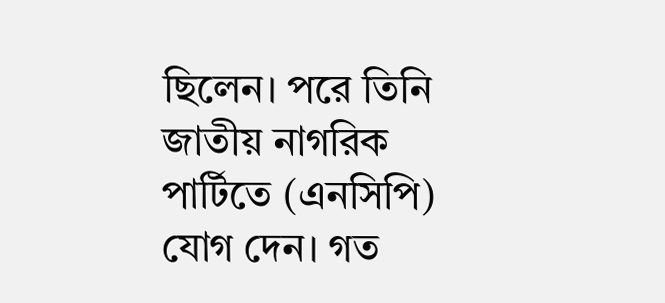ছিলেন। পরে তিনি জাতীয় নাগরিক পার্টিতে (এনসিপি) যোগ দেন। গত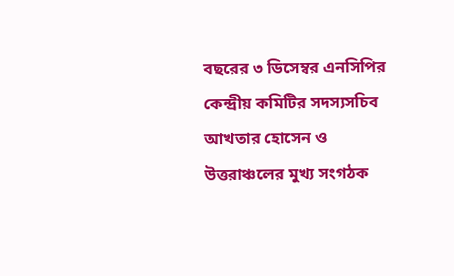বছরের ৩ ডিসেম্বর এনসিপির কেন্দ্রীয় কমিটির সদস্যসচিব আখতার হোসেন ও উত্তরাঞ্চলের মুখ্য সংগঠক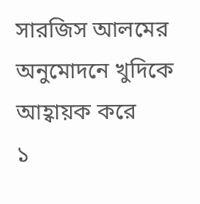সারজিস আলমের অনুমোদনে খুদিকে আহ্বায়ক করে
১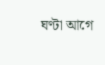ঘণ্টা আগে